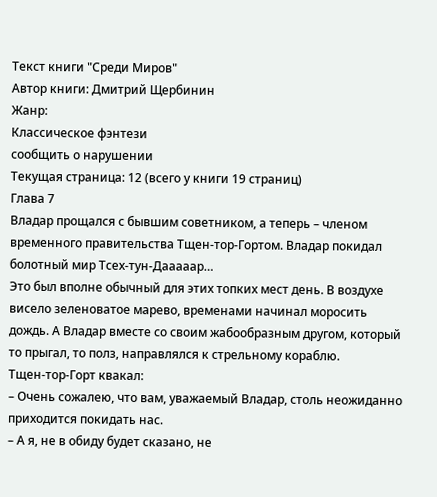Текст книги "Среди Миров"
Автор книги: Дмитрий Щербинин
Жанр:
Классическое фэнтези
сообщить о нарушении
Текущая страница: 12 (всего у книги 19 страниц)
Глава 7
Владар прощался с бывшим советником, а теперь – членом временного правительства Тщен-тор-Гортом. Владар покидал болотный мир Тсех-тун-Дааааар…
Это был вполне обычный для этих топких мест день. В воздухе висело зеленоватое марево, временами начинал моросить дождь. А Владар вместе со своим жабообразным другом, который то прыгал, то полз, направлялся к стрельному кораблю.
Тщен-тор-Горт квакал:
– Очень сожалею, что вам, уважаемый Владар, столь неожиданно приходится покидать нас.
– А я, не в обиду будет сказано, не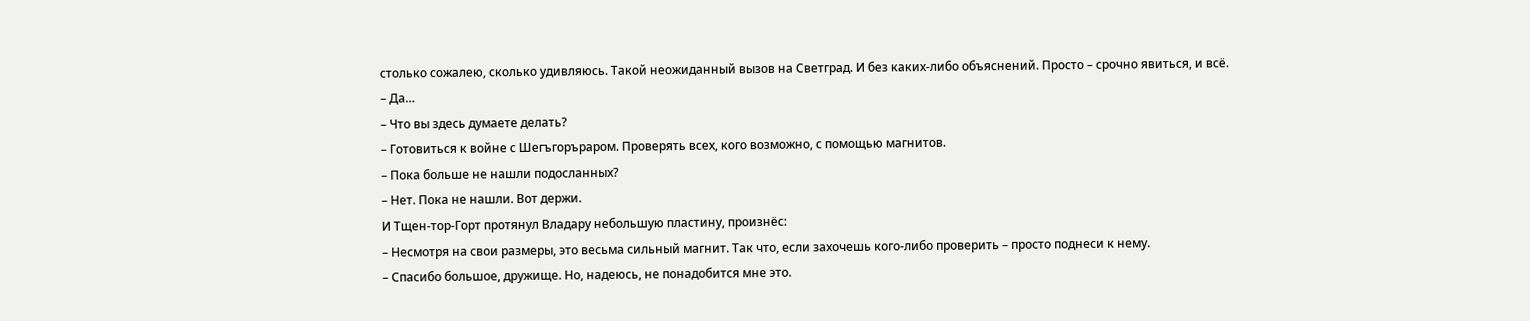столько сожалею, сколько удивляюсь. Такой неожиданный вызов на Светград. И без каких-либо объяснений. Просто – срочно явиться, и всё.
– Да…
– Что вы здесь думаете делать?
– Готовиться к войне с Шегъгоръраром. Проверять всех, кого возможно, с помощью магнитов.
– Пока больше не нашли подосланных?
– Нет. Пока не нашли. Вот держи.
И Тщен-тор-Горт протянул Владару небольшую пластину, произнёс:
– Несмотря на свои размеры, это весьма сильный магнит. Так что, если захочешь кого-либо проверить – просто поднеси к нему.
– Спасибо большое, дружище. Но, надеюсь, не понадобится мне это.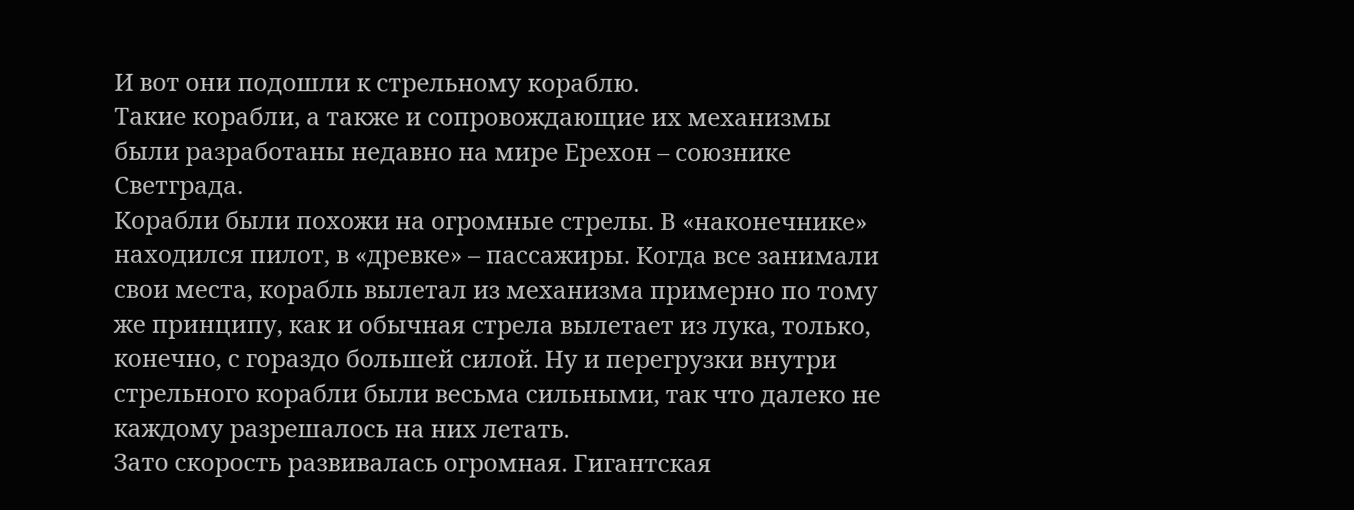И вот они подошли к стрельному кораблю.
Такие корабли, а также и сопровождающие их механизмы были разработаны недавно на мире Ерехон – союзнике Светграда.
Корабли были похожи на огромные стрелы. В «наконечнике» находился пилот, в «древке» – пассажиры. Когда все занимали свои места, корабль вылетал из механизма примерно по тому же принципу, как и обычная стрела вылетает из лука, только, конечно, с гораздо большей силой. Ну и перегрузки внутри стрельного корабли были весьма сильными, так что далеко не каждому разрешалось на них летать.
Зато скорость развивалась огромная. Гигантская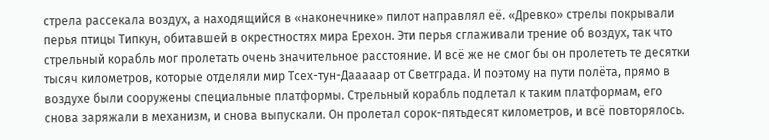стрела рассекала воздух, а находящийся в «наконечнике» пилот направлял её. «Древко» стрелы покрывали перья птицы Типкун, обитавшей в окрестностях мира Ерехон. Эти перья сглаживали трение об воздух, так что стрельный корабль мог пролетать очень значительное расстояние. И всё же не смог бы он пролететь те десятки тысяч километров, которые отделяли мир Тсех-тун-Дааааар от Светграда. И поэтому на пути полёта, прямо в воздухе были сооружены специальные платформы. Стрельный корабль подлетал к таким платформам, его снова заряжали в механизм, и снова выпускали. Он пролетал сорок-пятьдесят километров, и всё повторялось.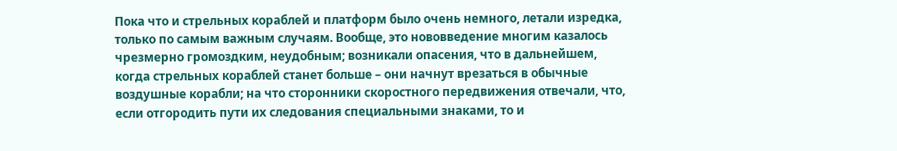Пока что и стрельных кораблей и платформ было очень немного, летали изредка, только по самым важным случаям. Вообще, это нововведение многим казалось чрезмерно громоздким, неудобным; возникали опасения, что в дальнейшем, когда стрельных кораблей станет больше – они начнут врезаться в обычные воздушные корабли; на что сторонники скоростного передвижения отвечали, что, если отгородить пути их следования специальными знаками, то и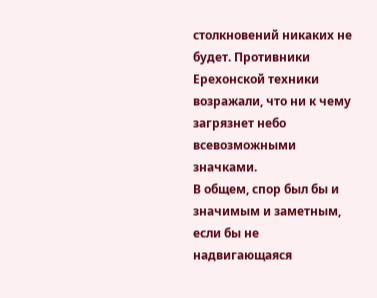столкновений никаких не будет. Противники Ерехонской техники возражали, что ни к чему загрязнет небо всевозможными значками.
В общем, спор был бы и значимым и заметным, если бы не надвигающаяся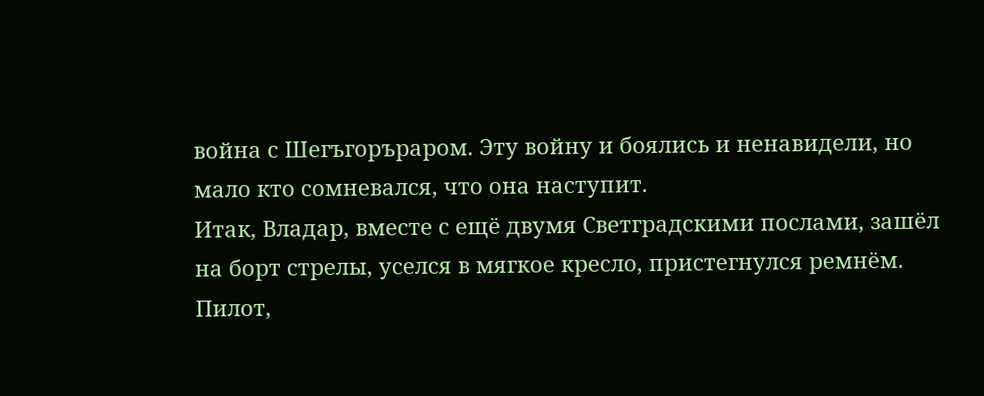война с Шегъгоръраром. Эту войну и боялись и ненавидели, но мало кто сомневался, что она наступит.
Итак, Владар, вместе с ещё двумя Светградскими послами, зашёл на борт стрелы, уселся в мягкое кресло, пристегнулся ремнём. Пилот,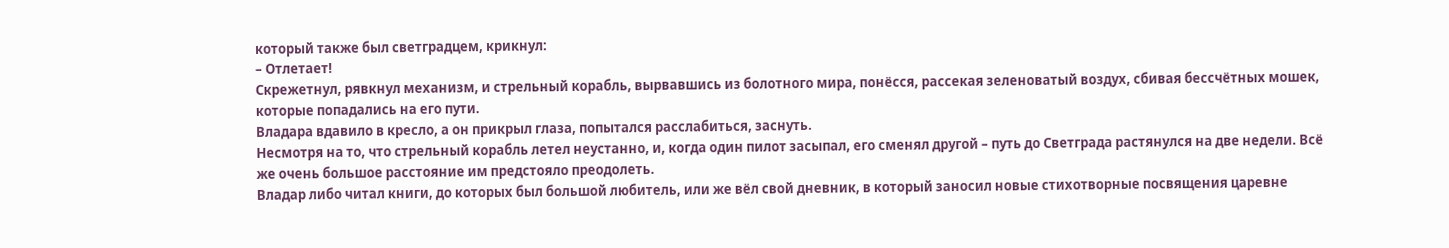который также был светградцем, крикнул:
– Отлетает!
Скрежетнул, рявкнул механизм, и стрельный корабль, вырвавшись из болотного мира, понёсся, рассекая зеленоватый воздух, сбивая бессчётных мошек, которые попадались на его пути.
Владара вдавило в кресло, а он прикрыл глаза, попытался расслабиться, заснуть.
Несмотря на то, что стрельный корабль летел неустанно, и, когда один пилот засыпал, его сменял другой – путь до Светграда растянулся на две недели. Всё же очень большое расстояние им предстояло преодолеть.
Владар либо читал книги, до которых был большой любитель, или же вёл свой дневник, в который заносил новые стихотворные посвящения царевне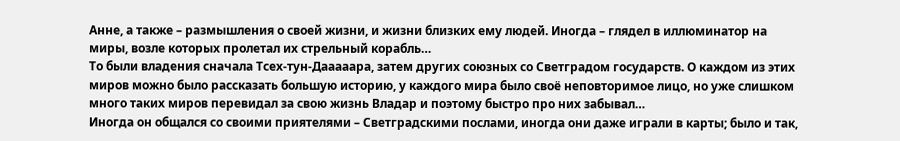Анне, а также – размышления о своей жизни, и жизни близких ему людей. Иногда – глядел в иллюминатор на миры, возле которых пролетал их стрельный корабль…
То были владения сначала Тсех-тун-Дааааара, затем других союзных со Светградом государств. О каждом из этих миров можно было рассказать большую историю, у каждого мира было своё неповторимое лицо, но уже слишком много таких миров перевидал за свою жизнь Владар и поэтому быстро про них забывал…
Иногда он общался со своими приятелями – Светградскими послами, иногда они даже играли в карты; было и так,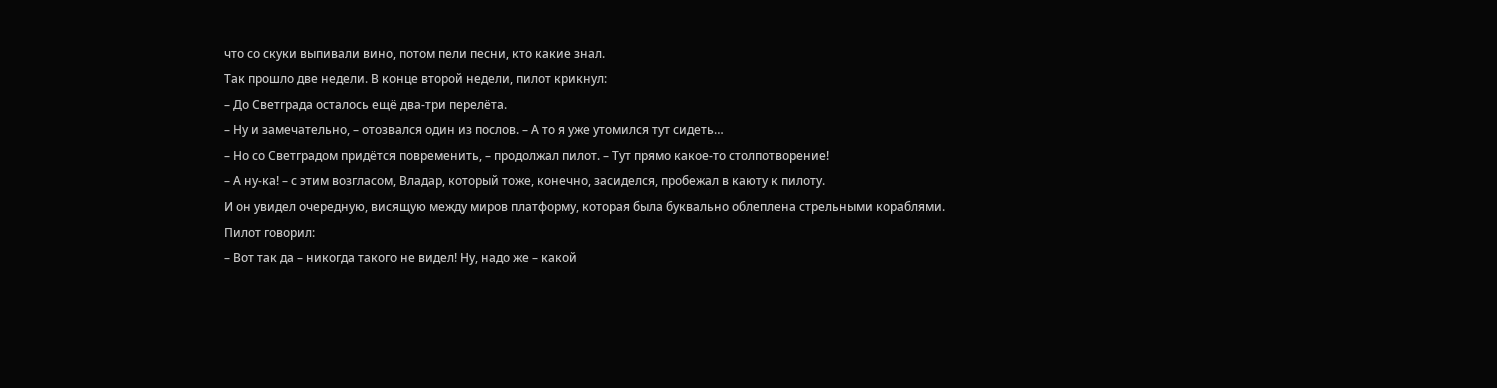что со скуки выпивали вино, потом пели песни, кто какие знал.
Так прошло две недели. В конце второй недели, пилот крикнул:
– До Светграда осталось ещё два-три перелёта.
– Ну и замечательно, – отозвался один из послов. – А то я уже утомился тут сидеть…
– Но со Светградом придётся повременить, – продолжал пилот. – Тут прямо какое-то столпотворение!
– А ну-ка! – с этим возгласом, Владар, который тоже, конечно, засиделся, пробежал в каюту к пилоту.
И он увидел очередную, висящую между миров платформу, которая была буквально облеплена стрельными кораблями.
Пилот говорил:
– Вот так да – никогда такого не видел! Ну, надо же – какой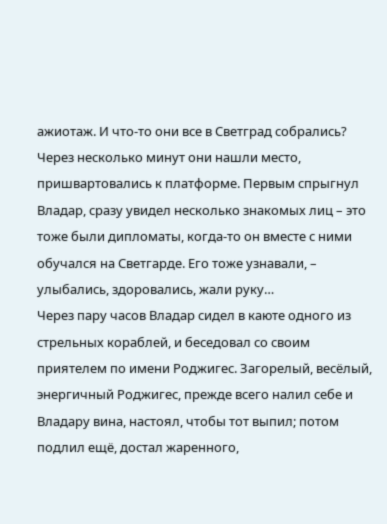ажиотаж. И что-то они все в Светград собрались?
Через несколько минут они нашли место, пришвартовались к платформе. Первым спрыгнул Владар, сразу увидел несколько знакомых лиц – это тоже были дипломаты, когда-то он вместе с ними обучался на Светгарде. Его тоже узнавали, – улыбались, здоровались, жали руку…
Через пару часов Владар сидел в каюте одного из стрельных кораблей, и беседовал со своим приятелем по имени Роджигес. Загорелый, весёлый, энергичный Роджигес, прежде всего налил себе и Владару вина, настоял, чтобы тот выпил; потом подлил ещё, достал жаренного,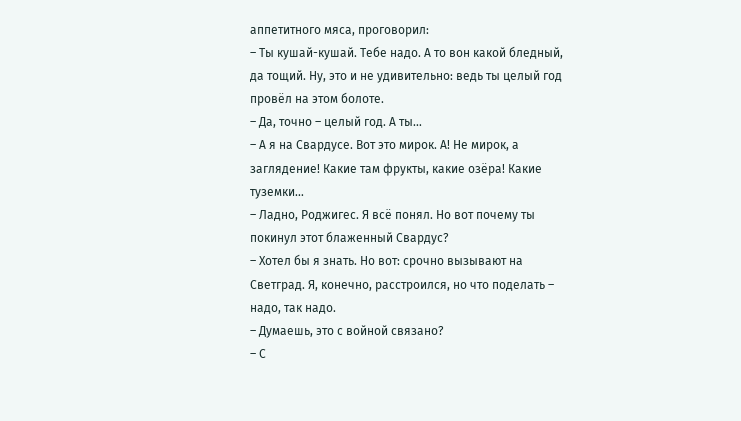аппетитного мяса, проговорил:
– Ты кушай-кушай. Тебе надо. А то вон какой бледный, да тощий. Ну, это и не удивительно: ведь ты целый год провёл на этом болоте.
– Да, точно – целый год. А ты…
– А я на Свардусе. Вот это мирок. А! Не мирок, а заглядение! Какие там фрукты, какие озёра! Какие туземки…
– Ладно, Роджигес. Я всё понял. Но вот почему ты покинул этот блаженный Свардус?
– Хотел бы я знать. Но вот: срочно вызывают на Светград. Я, конечно, расстроился, но что поделать – надо, так надо.
– Думаешь, это с войной связано?
– С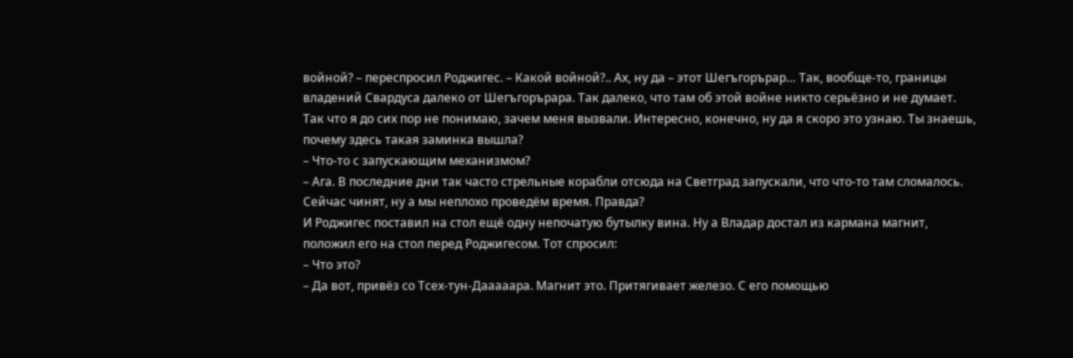войной? – переспросил Роджигес. – Какой войной?.. Ах, ну да – этот Шегъгорърар… Так, вообще-то, границы владений Свардуса далеко от Шегъгорърара. Так далеко, что там об этой войне никто серьёзно и не думает. Так что я до сих пор не понимаю, зачем меня вызвали. Интересно, конечно, ну да я скоро это узнаю. Ты знаешь, почему здесь такая заминка вышла?
– Что-то с запускающим механизмом?
– Ага. В последние дни так часто стрельные корабли отсюда на Светград запускали, что что-то там сломалось. Сейчас чинят, ну а мы неплохо проведём время. Правда?
И Роджигес поставил на стол ещё одну непочатую бутылку вина. Ну а Владар достал из кармана магнит, положил его на стол перед Роджигесом. Тот спросил:
– Что это?
– Да вот, привёз со Тсех-тун-Дааааара. Магнит это. Притягивает железо. С его помощью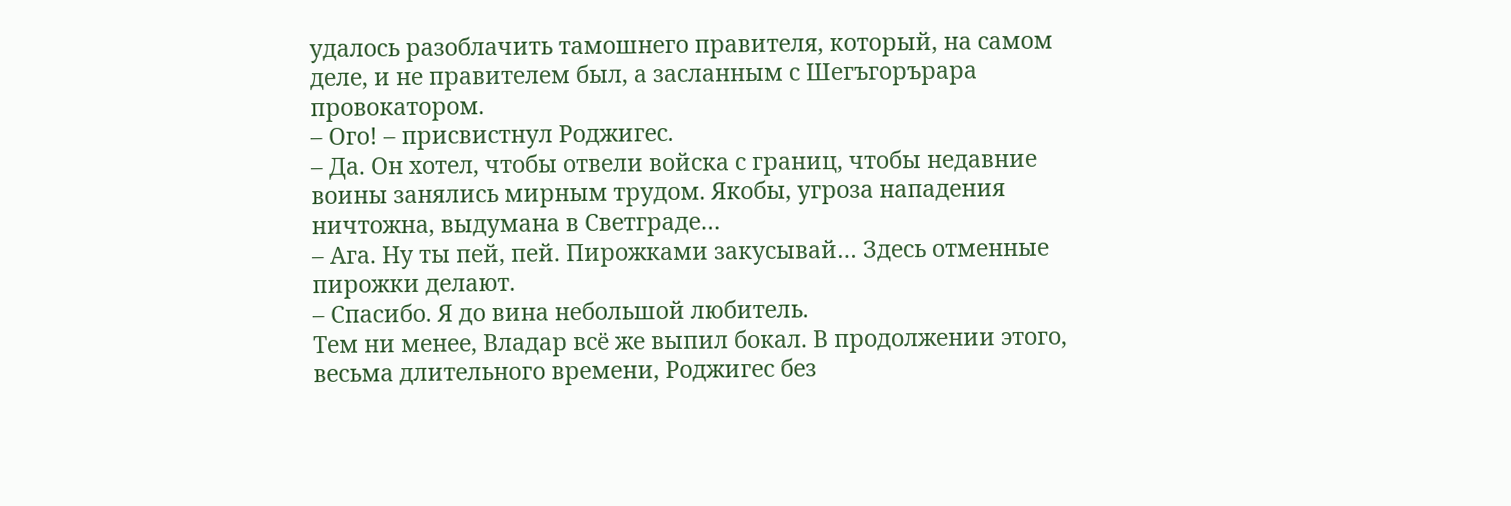удалось разоблачить тамошнего правителя, который, на самом деле, и не правителем был, а засланным с Шегъгорърара провокатором.
– Ого! – присвистнул Роджигес.
– Да. Он хотел, чтобы отвели войска с границ, чтобы недавние воины занялись мирным трудом. Якобы, угроза нападения ничтожна, выдумана в Светграде…
– Ага. Ну ты пей, пей. Пирожками закусывай… Здесь отменные пирожки делают.
– Спасибо. Я до вина небольшой любитель.
Тем ни менее, Владар всё же выпил бокал. В продолжении этого, весьма длительного времени, Роджигес без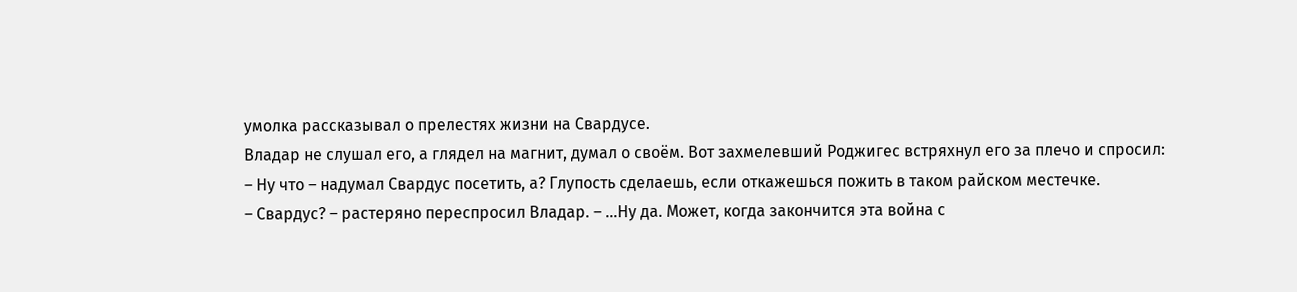умолка рассказывал о прелестях жизни на Свардусе.
Владар не слушал его, а глядел на магнит, думал о своём. Вот захмелевший Роджигес встряхнул его за плечо и спросил:
– Ну что – надумал Свардус посетить, а? Глупость сделаешь, если откажешься пожить в таком райском местечке.
– Свардус? – растеряно переспросил Владар. – …Ну да. Может, когда закончится эта война с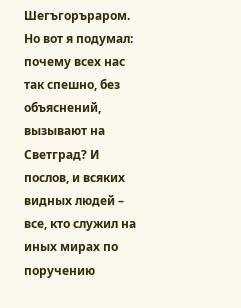Шегъгоръраром. Но вот я подумал: почему всех нас так спешно, без объяснений, вызывают на Светград? И послов, и всяких видных людей – все, кто служил на иных мирах по поручению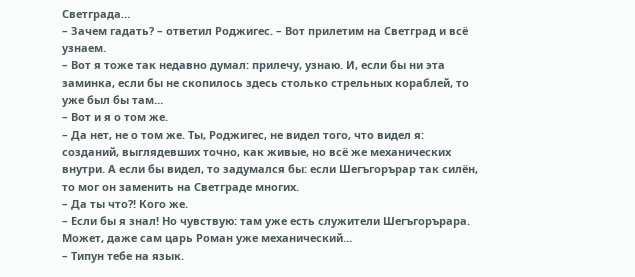Светграда…
– Зачем гадать? – ответил Роджигес. – Вот прилетим на Светград и всё узнаем.
– Вот я тоже так недавно думал: прилечу, узнаю. И, если бы ни эта заминка, если бы не скопилось здесь столько стрельных кораблей, то уже был бы там…
– Вот и я о том же.
– Да нет, не о том же. Ты, Роджигес, не видел того, что видел я: созданий, выглядевших точно, как живые, но всё же механических внутри. А если бы видел, то задумался бы: если Шегъгорърар так силён, то мог он заменить на Светграде многих.
– Да ты что?! Кого же.
– Если бы я знал! Но чувствую: там уже есть служители Шегъгорърара. Может, даже сам царь Роман уже механический…
– Типун тебе на язык.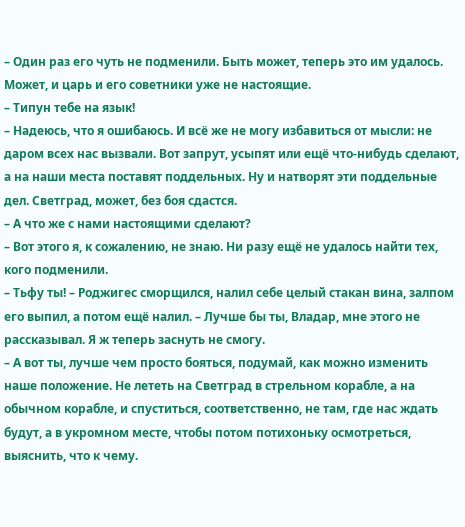– Один раз его чуть не подменили. Быть может, теперь это им удалось. Может, и царь и его советники уже не настоящие.
– Типун тебе на язык!
– Надеюсь, что я ошибаюсь. И всё же не могу избавиться от мысли: не даром всех нас вызвали. Вот запрут, усыпят или ещё что-нибудь сделают, а на наши места поставят поддельных. Ну и натворят эти поддельные дел. Светград, может, без боя сдастся.
– А что же с нами настоящими сделают?
– Вот этого я, к сожалению, не знаю. Ни разу ещё не удалось найти тех, кого подменили.
– Тьфу ты! – Роджигес сморщился, налил себе целый стакан вина, залпом его выпил, а потом ещё налил. – Лучше бы ты, Владар, мне этого не рассказывал. Я ж теперь заснуть не смогу.
– А вот ты, лучше чем просто бояться, подумай, как можно изменить наше положение. Не лететь на Светград в стрельном корабле, а на обычном корабле, и спуститься, соответственно, не там, где нас ждать будут, а в укромном месте, чтобы потом потихоньку осмотреться, выяснить, что к чему.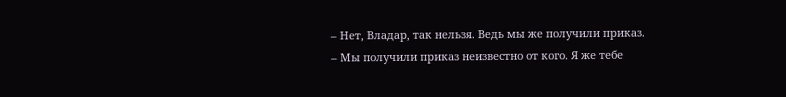– Нет, Владар, так нельзя. Ведь мы же получили приказ.
– Мы получили приказ неизвестно от кого. Я же тебе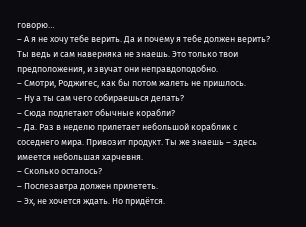говорю…
– А я не хочу тебе верить. Да и почему я тебе должен верить? Ты ведь и сам наверняка не знаешь. Это только твои предположения, и звучат они неправдоподобно.
– Смотри, Роджигес, как бы потом жалеть не пришлось.
– Ну а ты сам чего собираешься делать?
– Сюда подлетают обычные корабли?
– Да. Раз в неделю прилетает небольшой кораблик с соседнего мира. Привозит продукт. Ты же знаешь – здесь имеется небольшая харчевня.
– Сколько осталось?
– Послезавтра должен прилететь.
– Эх, не хочется ждать. Но придётся.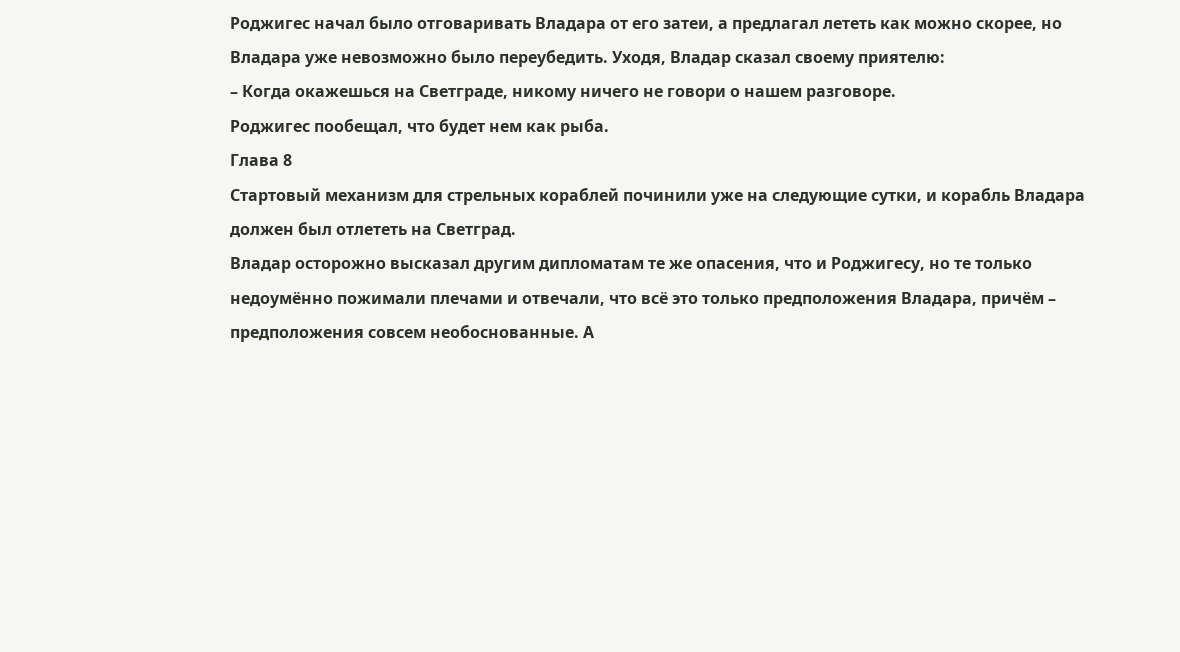Роджигес начал было отговаривать Владара от его затеи, а предлагал лететь как можно скорее, но Владара уже невозможно было переубедить. Уходя, Владар сказал своему приятелю:
– Когда окажешься на Светграде, никому ничего не говори о нашем разговоре.
Роджигес пообещал, что будет нем как рыба.
Глава 8
Стартовый механизм для стрельных кораблей починили уже на следующие сутки, и корабль Владара должен был отлететь на Светград.
Владар осторожно высказал другим дипломатам те же опасения, что и Роджигесу, но те только недоумённо пожимали плечами и отвечали, что всё это только предположения Владара, причём – предположения совсем необоснованные. А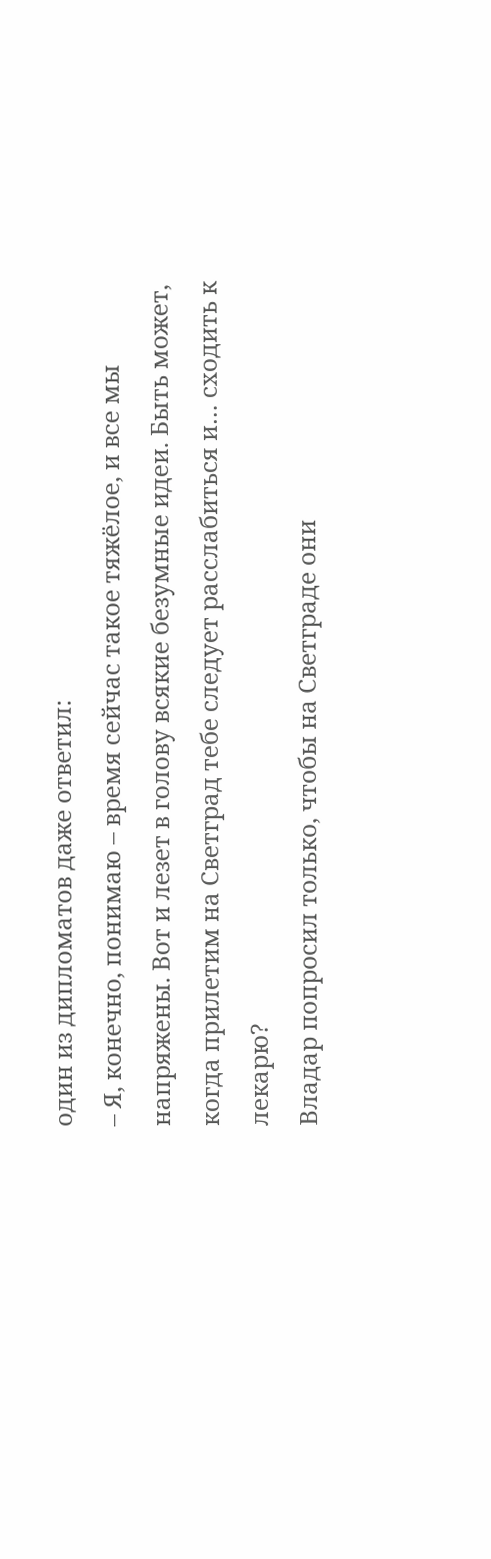один из дипломатов даже ответил:
– Я, конечно, понимаю – время сейчас такое тяжёлое, и все мы напряжены. Вот и лезет в голову всякие безумные идеи. Быть может, когда прилетим на Светград тебе следует расслабиться и… сходить к лекарю?
Владар попросил только, чтобы на Светграде они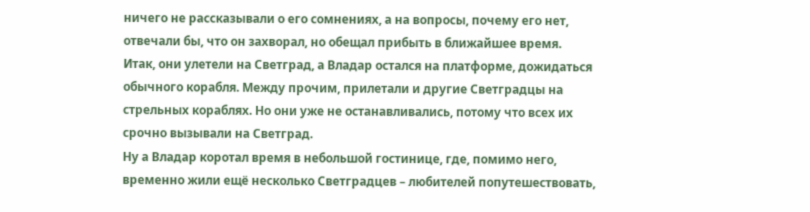ничего не рассказывали о его сомнениях, а на вопросы, почему его нет, отвечали бы, что он захворал, но обещал прибыть в ближайшее время.
Итак, они улетели на Светград, а Владар остался на платформе, дожидаться обычного корабля. Между прочим, прилетали и другие Светградцы на стрельных кораблях. Но они уже не останавливались, потому что всех их срочно вызывали на Светград.
Ну а Владар коротал время в небольшой гостинице, где, помимо него, временно жили ещё несколько Светградцев – любителей попутешествовать,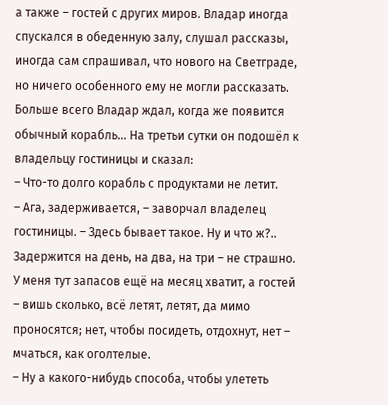а также – гостей с других миров. Владар иногда спускался в обеденную залу, слушал рассказы, иногда сам спрашивал, что нового на Светграде, но ничего особенного ему не могли рассказать.
Больше всего Владар ждал, когда же появится обычный корабль… На третьи сутки он подошёл к владельцу гостиницы и сказал:
– Что-то долго корабль с продуктами не летит.
– Ага, задерживается, – заворчал владелец гостиницы. – Здесь бывает такое. Ну и что ж?.. Задержится на день, на два, на три – не страшно. У меня тут запасов ещё на месяц хватит, а гостей – вишь сколько, всё летят, летят, да мимо проносятся; нет, чтобы посидеть, отдохнут, нет – мчаться, как оголтелые.
– Ну а какого-нибудь способа, чтобы улететь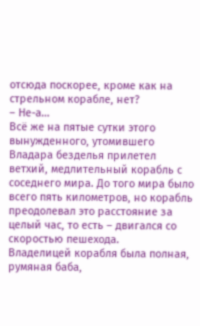отсюда поскорее, кроме как на стрельном корабле, нет?
– Не-а…
Всё же на пятые сутки этого вынужденного, утомившего Владара безделья прилетел ветхий, медлительный корабль с соседнего мира. До того мира было всего пять километров, но корабль преодолевал это расстояние за целый час, то есть – двигался со скоростью пешехода.
Владелицей корабля была полная, румяная баба,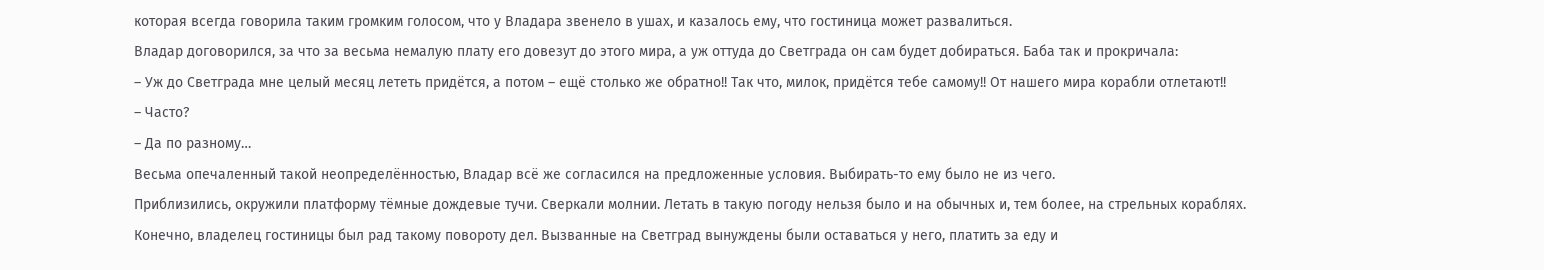которая всегда говорила таким громким голосом, что у Владара звенело в ушах, и казалось ему, что гостиница может развалиться.
Владар договорился, за что за весьма немалую плату его довезут до этого мира, а уж оттуда до Светграда он сам будет добираться. Баба так и прокричала:
– Уж до Светграда мне целый месяц лететь придётся, а потом – ещё столько же обратно!! Так что, милок, придётся тебе самому!! От нашего мира корабли отлетают!!
– Часто?
– Да по разному…
Весьма опечаленный такой неопределённостью, Владар всё же согласился на предложенные условия. Выбирать-то ему было не из чего.
Приблизились, окружили платформу тёмные дождевые тучи. Сверкали молнии. Летать в такую погоду нельзя было и на обычных и, тем более, на стрельных кораблях.
Конечно, владелец гостиницы был рад такому повороту дел. Вызванные на Светград вынуждены были оставаться у него, платить за еду и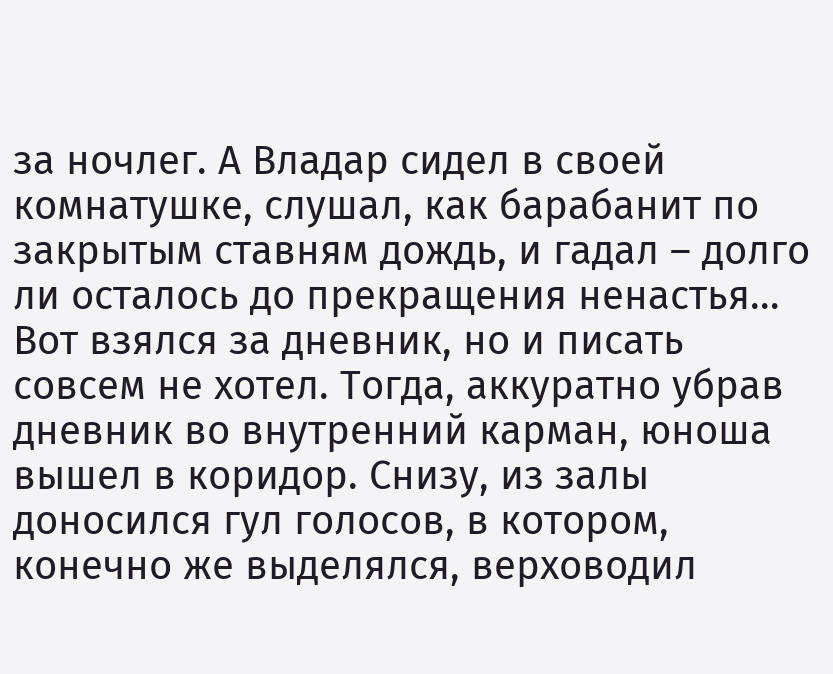за ночлег. А Владар сидел в своей комнатушке, слушал, как барабанит по закрытым ставням дождь, и гадал – долго ли осталось до прекращения ненастья…
Вот взялся за дневник, но и писать совсем не хотел. Тогда, аккуратно убрав дневник во внутренний карман, юноша вышел в коридор. Снизу, из залы доносился гул голосов, в котором, конечно же выделялся, верховодил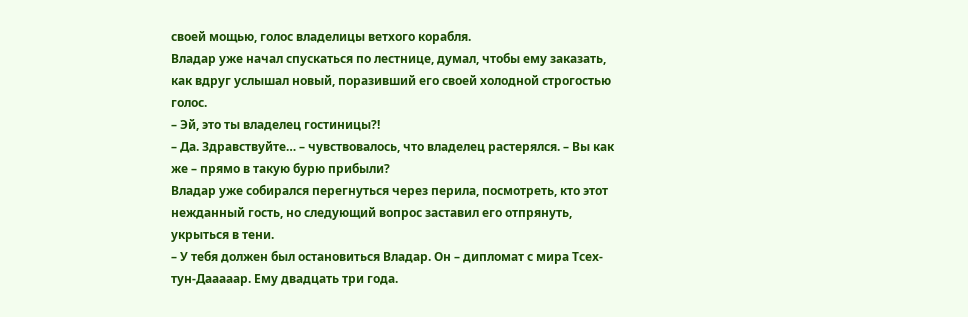своей мощью, голос владелицы ветхого корабля.
Владар уже начал спускаться по лестнице, думал, чтобы ему заказать, как вдруг услышал новый, поразивший его своей холодной строгостью голос.
– Эй, это ты владелец гостиницы?!
– Да. Здравствуйте… – чувствовалось, что владелец растерялся. – Вы как же – прямо в такую бурю прибыли?
Владар уже собирался перегнуться через перила, посмотреть, кто этот нежданный гость, но следующий вопрос заставил его отпрянуть, укрыться в тени.
– У тебя должен был остановиться Владар. Он – дипломат с мира Тсех-тун-Дааааар. Ему двадцать три года.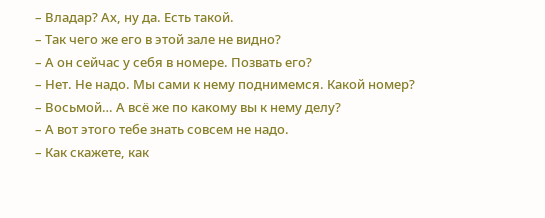– Владар? Ах, ну да. Есть такой.
– Так чего же его в этой зале не видно?
– А он сейчас у себя в номере. Позвать его?
– Нет. Не надо. Мы сами к нему поднимемся. Какой номер?
– Восьмой… А всё же по какому вы к нему делу?
– А вот этого тебе знать совсем не надо.
– Как скажете, как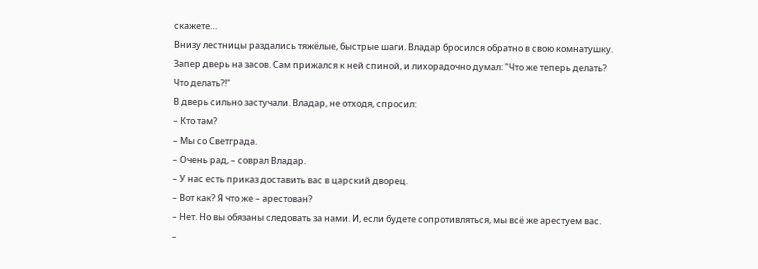скажете…
Внизу лестницы раздались тяжёлые, быстрые шаги. Владар бросился обратно в свою комнатушку. Запер дверь на засов. Сам прижался к ней спиной, и лихорадочно думал: "Что же теперь делать? Что делать?!"
В дверь сильно застучали. Владар, не отходя, спросил:
– Кто там?
– Мы со Светграда.
– Очень рад, – соврал Владар.
– У нас есть приказ доставить вас в царский дворец.
– Вот как? Я что же – арестован?
– Нет. Но вы обязаны следовать за нами. И, если будете сопротивляться, мы всё же арестуем вас.
–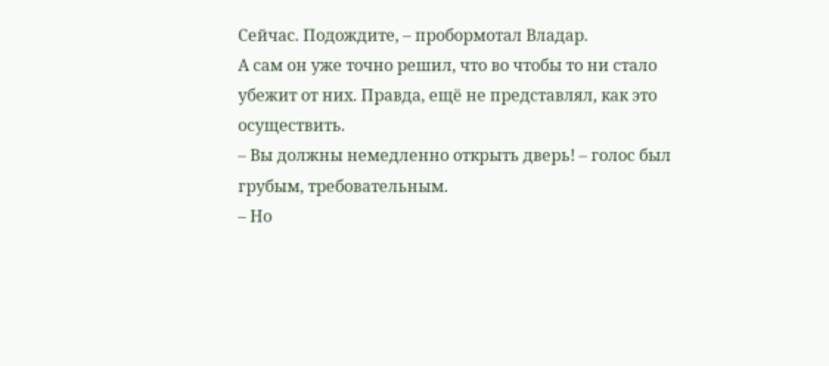Сейчас. Подождите, – пробормотал Владар.
А сам он уже точно решил, что во чтобы то ни стало убежит от них. Правда, ещё не представлял, как это осуществить.
– Вы должны немедленно открыть дверь! – голос был грубым, требовательным.
– Но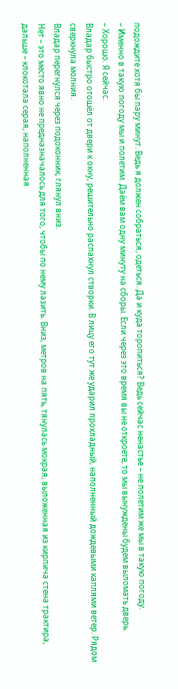подождите хотя бы пару минут. Ведь я должен собраться, одеться. Да и куда торопиться? Ведь сейчас ненастье – не полетим же мы в такую погоду.
– Именно в такую погоду мы и полетим. Даём вам одну минуту на сборы. Если через это время вы не откроете, то мы вынуждены будем выломать дверь.
– Хорошо. Я сейчас.
Владар быстро отошёл от двери к окну, решительно распахнул створки. В лицу его тут же ударил прохладный, наполненный дождевыми каплями ветер. Рядом сверкнула молния.
Владар перегнулся через подоконник, глянул вниз.
Нет – это место явно не предназначалось для того, чтобы по нему лазить. Вниз, метров на пять, тянулась мокрая, выложенная из кирпича стена трактира, дальше – клокотала серая, наполненная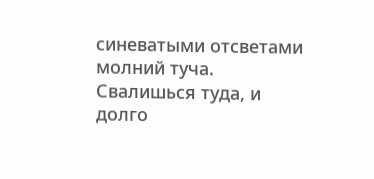синеватыми отсветами молний туча.
Свалишься туда, и долго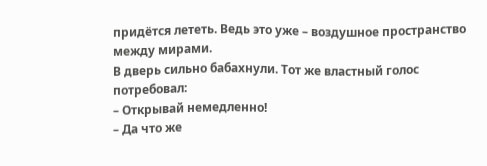придётся лететь. Ведь это уже – воздушное пространство между мирами.
В дверь сильно бабахнули. Тот же властный голос потребовал:
– Открывай немедленно!
– Да что же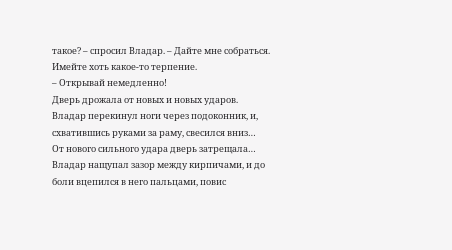такое? – спросил Владар. – Дайте мне собраться. Имейте хоть какое-то терпение.
– Открывай немедленно!
Дверь дрожала от новых и новых ударов.
Владар перекинул ноги через подоконник, и, схватившись руками за раму, свесился вниз…
От нового сильного удара дверь затрещала…
Владар нащупал зазор между кирпичами, и до боли вцепился в него пальцами, повис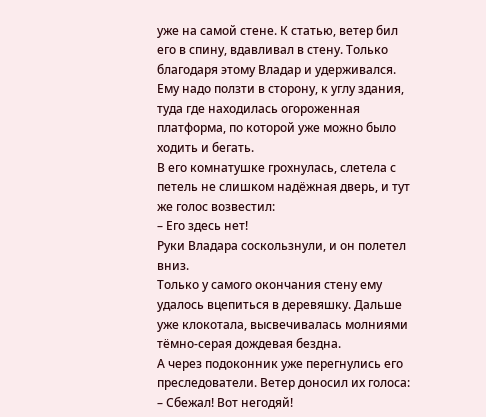уже на самой стене. К статью, ветер бил его в спину, вдавливал в стену. Только благодаря этому Владар и удерживался.
Ему надо ползти в сторону, к углу здания, туда где находилась огороженная платформа, по которой уже можно было ходить и бегать.
В его комнатушке грохнулась, слетела с петель не слишком надёжная дверь, и тут же голос возвестил:
– Его здесь нет!
Руки Владара соскользнули, и он полетел вниз.
Только у самого окончания стену ему удалось вцепиться в деревяшку. Дальше уже клокотала, высвечивалась молниями тёмно-серая дождевая бездна.
А через подоконник уже перегнулись его преследователи. Ветер доносил их голоса:
– Сбежал! Вот негодяй!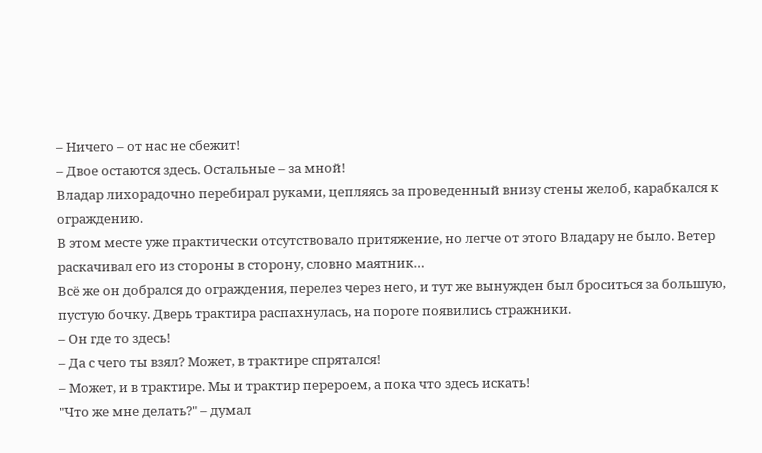– Ничего – от нас не сбежит!
– Двое остаются здесь. Остальные – за мной!
Владар лихорадочно перебирал руками, цепляясь за проведенный внизу стены желоб, карабкался к ограждению.
В этом месте уже практически отсутствовало притяжение, но легче от этого Владару не было. Ветер раскачивал его из стороны в сторону, словно маятник…
Всё же он добрался до ограждения, перелез через него, и тут же вынужден был броситься за большую, пустую бочку. Дверь трактира распахнулась, на пороге появились стражники.
– Он где то здесь!
– Да с чего ты взял? Может, в трактире спрятался!
– Может, и в трактире. Мы и трактир перероем, а пока что здесь искать!
"Что же мне делать?" – думал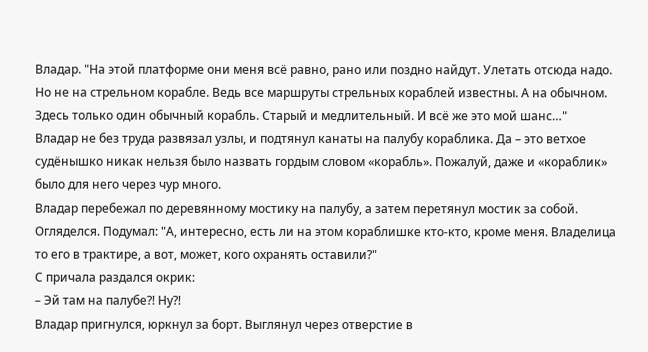Владар. "На этой платформе они меня всё равно, рано или поздно найдут. Улетать отсюда надо. Но не на стрельном корабле. Ведь все маршруты стрельных кораблей известны. А на обычном. Здесь только один обычный корабль. Старый и медлительный. И всё же это мой шанс…"
Владар не без труда развязал узлы, и подтянул канаты на палубу кораблика. Да – это ветхое судёнышко никак нельзя было назвать гордым словом «корабль». Пожалуй, даже и «кораблик» было для него через чур много.
Владар перебежал по деревянному мостику на палубу, а затем перетянул мостик за собой. Огляделся. Подумал: "А, интересно, есть ли на этом кораблишке кто-кто, кроме меня. Владелица то его в трактире, а вот, может, кого охранять оставили?"
С причала раздался окрик:
– Эй там на палубе?! Ну?!
Владар пригнулся, юркнул за борт. Выглянул через отверстие в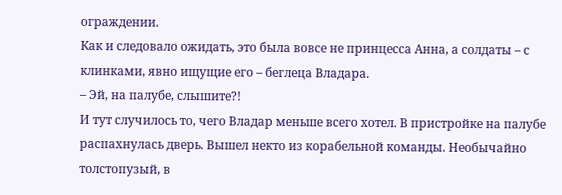ограждении.
Как и следовало ожидать, это была вовсе не принцесса Анна, а солдаты – с клинками, явно ищущие его – беглеца Владара.
– Эй, на палубе, слышите?!
И тут случилось то, чего Владар меньше всего хотел. В пристройке на палубе распахнулась дверь. Вышел некто из корабельной команды. Необычайно толстопузый, в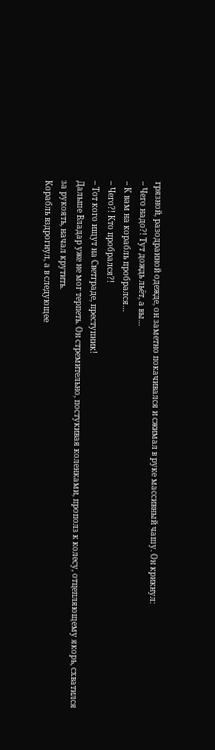грязной, разодранной одежде, он заметно покачивался и сжимал в руке массивный чашу. Он крикнул:
– Чего надо?! Тут дождь льёт, а вы…
– К вам на корабль пробрался…
– Чего?! Кто пробрался?!
– Тот кого ищут на Светграде, преступник!
Дальше Владар уже не мог терпеть. Он стремительно, постукивая коленками, прополз к колесу, отцепляющему якорь, схватился за рукоять, начал крутить.
Корабль вздрогнул, а в следующее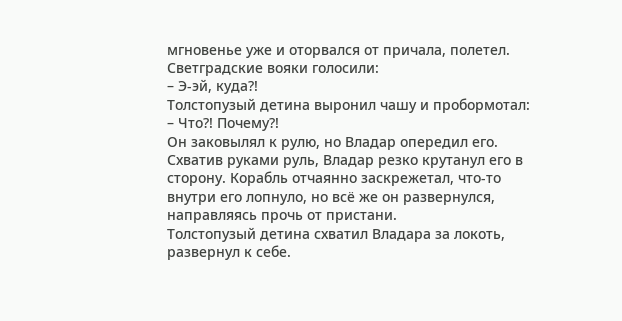мгновенье уже и оторвался от причала, полетел.
Светградские вояки голосили:
– Э-эй, куда?!
Толстопузый детина выронил чашу и пробормотал:
– Что?! Почему?!
Он заковылял к рулю, но Владар опередил его. Схватив руками руль, Владар резко крутанул его в сторону. Корабль отчаянно заскрежетал, что-то внутри его лопнуло, но всё же он развернулся, направляясь прочь от пристани.
Толстопузый детина схватил Владара за локоть, развернул к себе.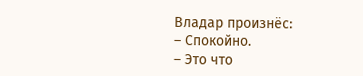Владар произнёс:
– Спокойно.
– Это что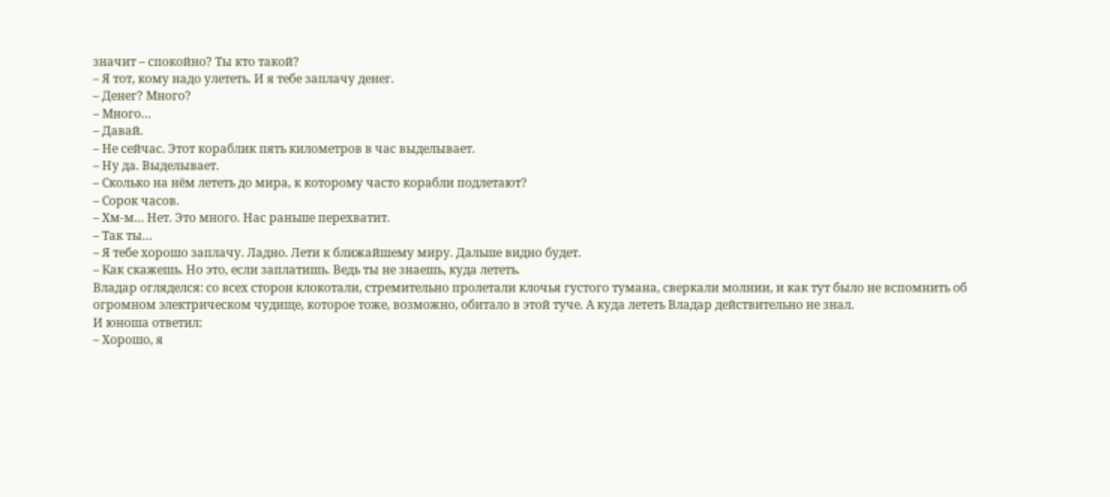значит – спокойно? Ты кто такой?
– Я тот, кому надо улететь. И я тебе заплачу денег.
– Денег? Много?
– Много…
– Давай.
– Не сейчас. Этот кораблик пять километров в час выделывает.
– Ну да. Выделывает.
– Сколько на нём лететь до мира, к которому часто корабли подлетают?
– Сорок часов.
– Хм-м… Нет. Это много. Нас раньше перехватит.
– Так ты…
– Я тебе хорошо заплачу. Ладно. Лети к ближайшему миру. Дальше видно будет.
– Как скажешь. Но это, если заплатишь. Ведь ты не знаешь, куда лететь.
Владар огляделся: со всех сторон клокотали, стремительно пролетали клочья густого тумана, сверкали молнии, и как тут было не вспомнить об огромном электрическом чудище, которое тоже, возможно, обитало в этой туче. А куда лететь Владар действительно не знал.
И юноша ответил:
– Хорошо, я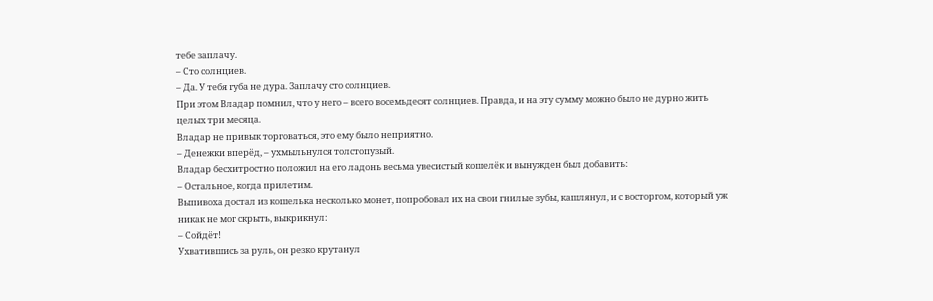тебе заплачу.
– Сто солнциев.
– Да. У тебя губа не дура. Заплачу сто солнциев.
При этом Владар помнил, что у него – всего восемьдесят солнциев. Правда, и на эту сумму можно было не дурно жить целых три месяца.
Владар не привык торговаться, это ему было неприятно.
– Денежки вперёд, – ухмыльнулся толстопузый.
Владар бесхитростно положил на его ладонь весьма увесистый кошелёк и вынужден был добавить:
– Остальное, когда прилетим.
Выпивоха достал из кошелька несколько монет, попробовал их на свои гнилые зубы, кашлянул, и с восторгом, который уж никак не мог скрыть, выкрикнул:
– Сойдёт!
Ухватившись за руль, он резко крутанул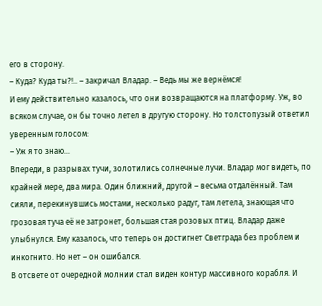его в сторону.
– Куда? Куда ты?!.. – закричал Владар. – Ведь мы же вернёмся!
И ему действительно казалось, что они возвращаются на платформу. Уж, во всяком случае, он бы точно летел в другую сторону. Но толстопузый ответил уверенным голосом:
– Уж я то знаю…
Впереди, в разрывах тучи, золотились солнечные лучи. Владар мог видеть, по крайней мере, два мира. Один ближний, другой – весьма отдалённый. Там сияли, перекинувшись мостами, несколько радуг, там летела, знающая что грозовая туча её не затронет, большая стая розовых птиц. Владар даже улыбнулся. Ему казалось, что теперь он достигнет Светграда без проблем и инкогнито. Но нет – он ошибался.
В отсвете от очередной молнии стал виден контур массивного корабля. И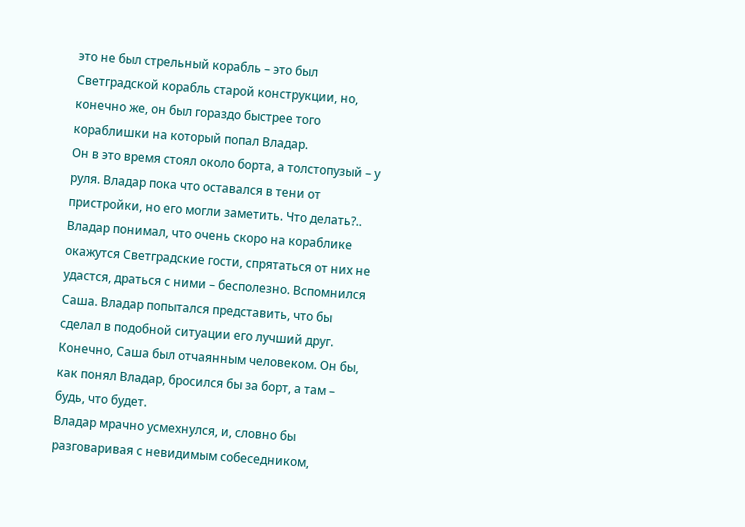это не был стрельный корабль – это был Светградской корабль старой конструкции, но, конечно же, он был гораздо быстрее того кораблишки на который попал Владар.
Он в это время стоял около борта, а толстопузый – у руля. Владар пока что оставался в тени от пристройки, но его могли заметить. Что делать?..
Владар понимал, что очень скоро на кораблике окажутся Светградские гости, спрятаться от них не удастся, драться с ними – бесполезно. Вспомнился Саша. Владар попытался представить, что бы сделал в подобной ситуации его лучший друг.
Конечно, Саша был отчаянным человеком. Он бы, как понял Владар, бросился бы за борт, а там – будь, что будет.
Владар мрачно усмехнулся, и, словно бы разговаривая с невидимым собеседником,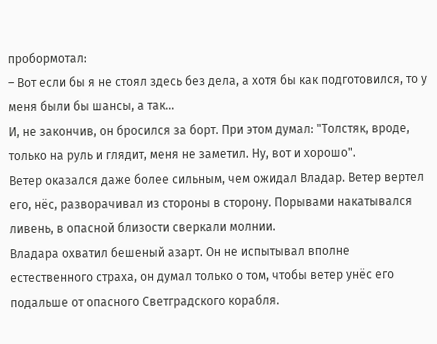пробормотал:
– Вот если бы я не стоял здесь без дела, а хотя бы как подготовился, то у меня были бы шансы, а так…
И, не закончив, он бросился за борт. При этом думал: "Толстяк, вроде, только на руль и глядит, меня не заметил. Ну, вот и хорошо".
Ветер оказался даже более сильным, чем ожидал Владар. Ветер вертел его, нёс, разворачивал из стороны в сторону. Порывами накатывался ливень, в опасной близости сверкали молнии.
Владара охватил бешеный азарт. Он не испытывал вполне естественного страха, он думал только о том, чтобы ветер унёс его подальше от опасного Светградского корабля.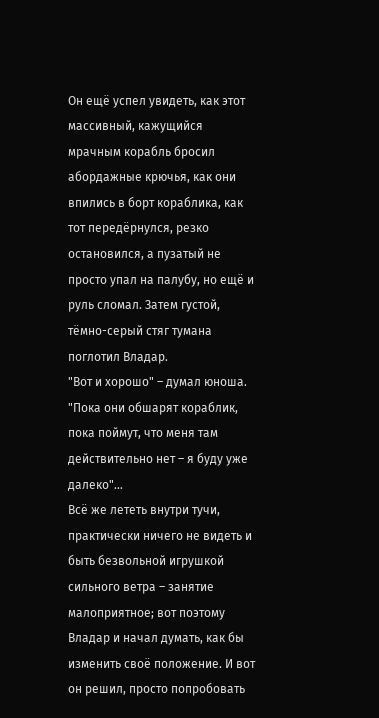Он ещё успел увидеть, как этот массивный, кажущийся мрачным корабль бросил абордажные крючья, как они впились в борт кораблика, как тот передёрнулся, резко остановился, а пузатый не просто упал на палубу, но ещё и руль сломал. Затем густой, тёмно-серый стяг тумана поглотил Владар.
"Вот и хорошо" – думал юноша. "Пока они обшарят кораблик, пока поймут, что меня там действительно нет – я буду уже далеко"…
Всё же лететь внутри тучи, практически ничего не видеть и быть безвольной игрушкой сильного ветра – занятие малоприятное; вот поэтому Владар и начал думать, как бы изменить своё положение. И вот он решил, просто попробовать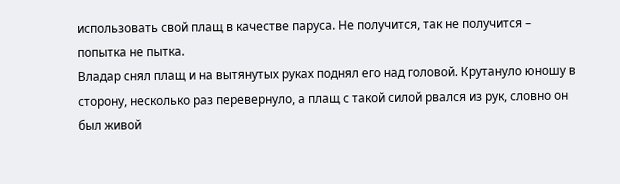использовать свой плащ в качестве паруса. Не получится, так не получится – попытка не пытка.
Владар снял плащ и на вытянутых руках поднял его над головой. Крутануло юношу в сторону, несколько раз перевернуло, а плащ с такой силой рвался из рук, словно он был живой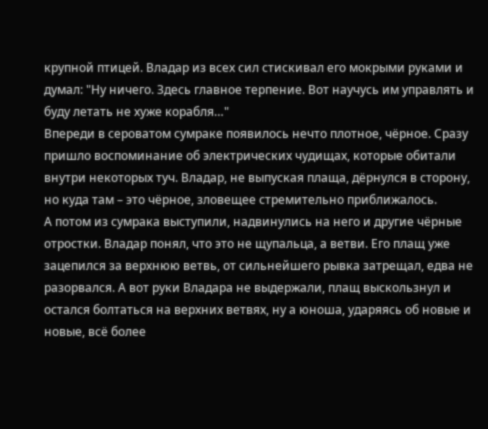крупной птицей. Владар из всех сил стискивал его мокрыми руками и думал: "Ну ничего. Здесь главное терпение. Вот научусь им управлять и буду летать не хуже корабля…"
Впереди в сероватом сумраке появилось нечто плотное, чёрное. Сразу пришло воспоминание об электрических чудищах, которые обитали внутри некоторых туч. Владар, не выпуская плаща, дёрнулся в сторону, но куда там – это чёрное, зловещее стремительно приближалось.
А потом из сумрака выступили, надвинулись на него и другие чёрные отростки. Владар понял, что это не щупальца, а ветви. Его плащ уже зацепился за верхнюю ветвь, от сильнейшего рывка затрещал, едва не разорвался. А вот руки Владара не выдержали, плащ выскользнул и остался болтаться на верхних ветвях, ну а юноша, ударяясь об новые и новые, всё более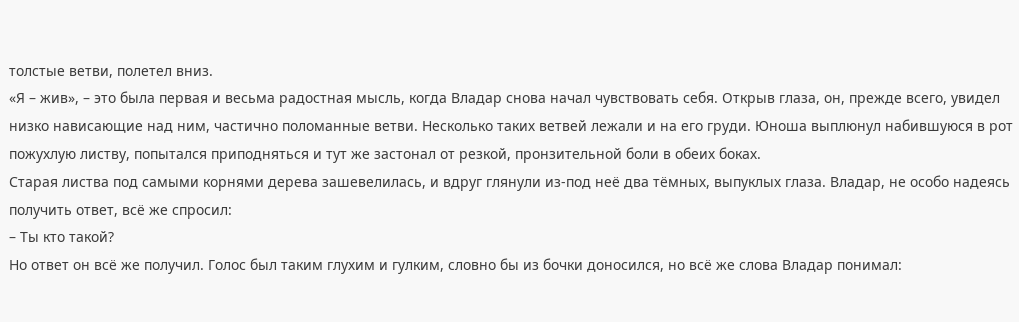толстые ветви, полетел вниз.
«Я – жив», – это была первая и весьма радостная мысль, когда Владар снова начал чувствовать себя. Открыв глаза, он, прежде всего, увидел низко нависающие над ним, частично поломанные ветви. Несколько таких ветвей лежали и на его груди. Юноша выплюнул набившуюся в рот пожухлую листву, попытался приподняться и тут же застонал от резкой, пронзительной боли в обеих боках.
Старая листва под самыми корнями дерева зашевелилась, и вдруг глянули из-под неё два тёмных, выпуклых глаза. Владар, не особо надеясь получить ответ, всё же спросил:
– Ты кто такой?
Но ответ он всё же получил. Голос был таким глухим и гулким, словно бы из бочки доносился, но всё же слова Владар понимал: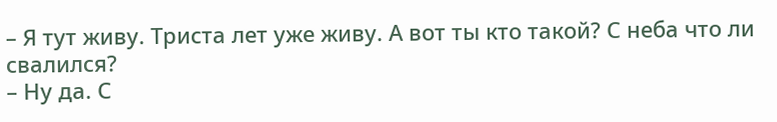– Я тут живу. Триста лет уже живу. А вот ты кто такой? С неба что ли свалился?
– Ну да. С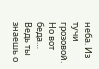неба. Из тучи грозовой. Но вот беда… Ведь ты знаешь о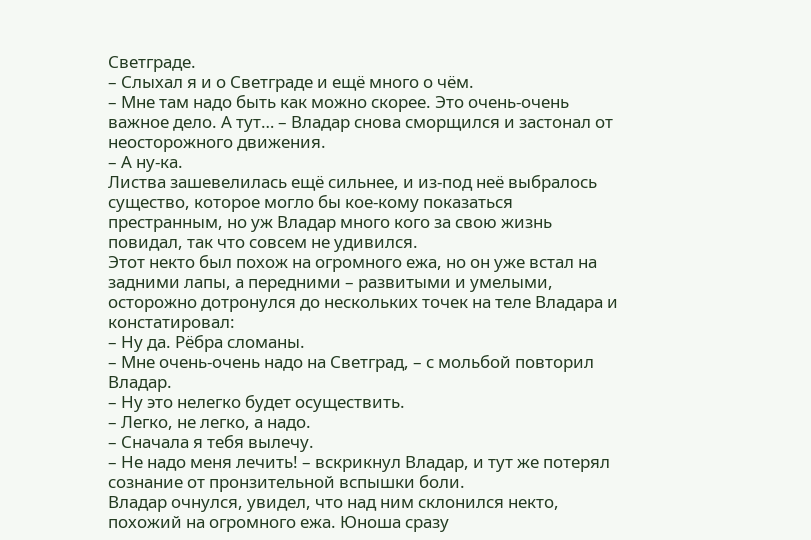Светграде.
– Слыхал я и о Светграде и ещё много о чём.
– Мне там надо быть как можно скорее. Это очень-очень важное дело. А тут… – Владар снова сморщился и застонал от неосторожного движения.
– А ну-ка.
Листва зашевелилась ещё сильнее, и из-под неё выбралось существо, которое могло бы кое-кому показаться престранным, но уж Владар много кого за свою жизнь повидал, так что совсем не удивился.
Этот некто был похож на огромного ежа, но он уже встал на задними лапы, а передними – развитыми и умелыми, осторожно дотронулся до нескольких точек на теле Владара и констатировал:
– Ну да. Рёбра сломаны.
– Мне очень-очень надо на Светград, – с мольбой повторил Владар.
– Ну это нелегко будет осуществить.
– Легко, не легко, а надо.
– Сначала я тебя вылечу.
– Не надо меня лечить! – вскрикнул Владар, и тут же потерял сознание от пронзительной вспышки боли.
Владар очнулся, увидел, что над ним склонился некто, похожий на огромного ежа. Юноша сразу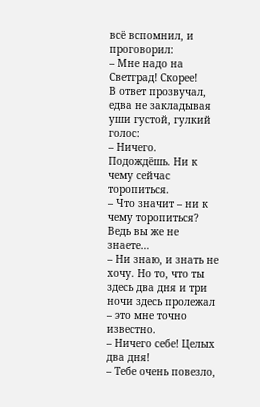всё вспомнил, и проговорил:
– Мне надо на Светград! Скорее!
В ответ прозвучал, едва не закладывая уши густой, гулкий голос:
– Ничего. Подождёшь. Ни к чему сейчас торопиться.
– Что значит – ни к чему торопиться? Ведь вы же не знаете…
– Ни знаю, и знать не хочу. Но то, что ты здесь два дня и три ночи здесь пролежал – это мне точно известно.
– Ничего себе! Целых два дня!
– Тебе очень повезло,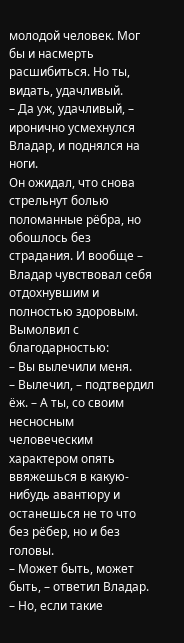молодой человек. Мог бы и насмерть расшибиться. Но ты, видать, удачливый.
– Да уж, удачливый, – иронично усмехнулся Владар, и поднялся на ноги.
Он ожидал, что снова стрельнут болью поломанные рёбра, но обошлось без страдания. И вообще – Владар чувствовал себя отдохнувшим и полностью здоровым. Вымолвил с благодарностью:
– Вы вылечили меня.
– Вылечил, – подтвердил ёж. – А ты, со своим несносным человеческим характером опять ввяжешься в какую-нибудь авантюру и останешься не то что без рёбер, но и без головы.
– Может быть, может быть, – ответил Владар. – Но, если такие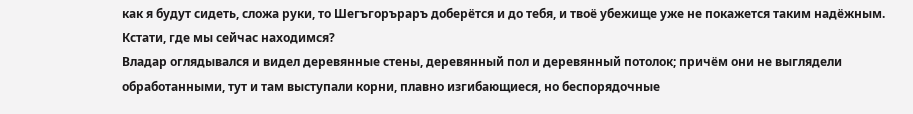как я будут сидеть, сложа руки, то Шегъгоръраръ доберётся и до тебя, и твоё убежище уже не покажется таким надёжным. Кстати, где мы сейчас находимся?
Владар оглядывался и видел деревянные стены, деревянный пол и деревянный потолок; причём они не выглядели обработанными, тут и там выступали корни, плавно изгибающиеся, но беспорядочные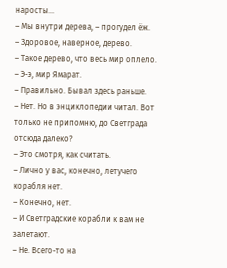наросты…
– Мы внутри дерева, – прогудел ёж.
– Здоровое, наверное, дерево.
– Такое дерево, что весь мир оплело.
– Э-э, мир Ямарат.
– Правильно. Бывал здесь раньше.
– Нет. Но в энциклопедии читал. Вот только не припомню, до Светграда отсюда далеко?
– Это смотря, как считать.
– Лично у вас, конечно, летучего корабля нет.
– Конечно, нет.
– И Светградские корабли к вам не залетают.
– Не. Всего-то на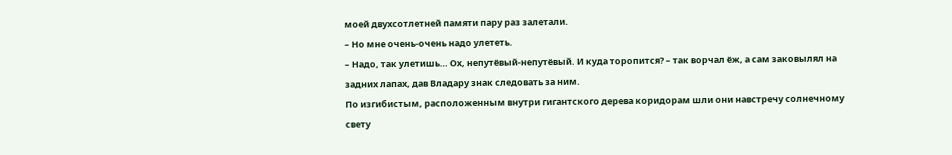моей двухсотлетней памяти пару раз залетали.
– Но мне очень-очень надо улететь.
– Надо, так улетишь… Ох, непутёвый-непутёвый. И куда торопится? – так ворчал ёж, а сам заковылял на задних лапах, дав Владару знак следовать за ним.
По изгибистым, расположенным внутри гигантского дерева коридорам шли они навстречу солнечному свету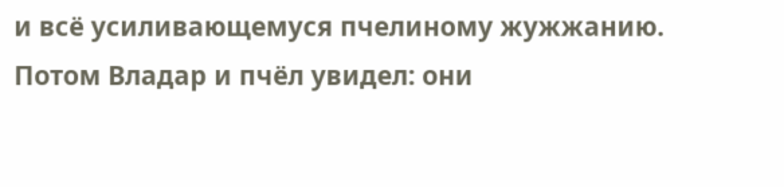и всё усиливающемуся пчелиному жужжанию. Потом Владар и пчёл увидел: они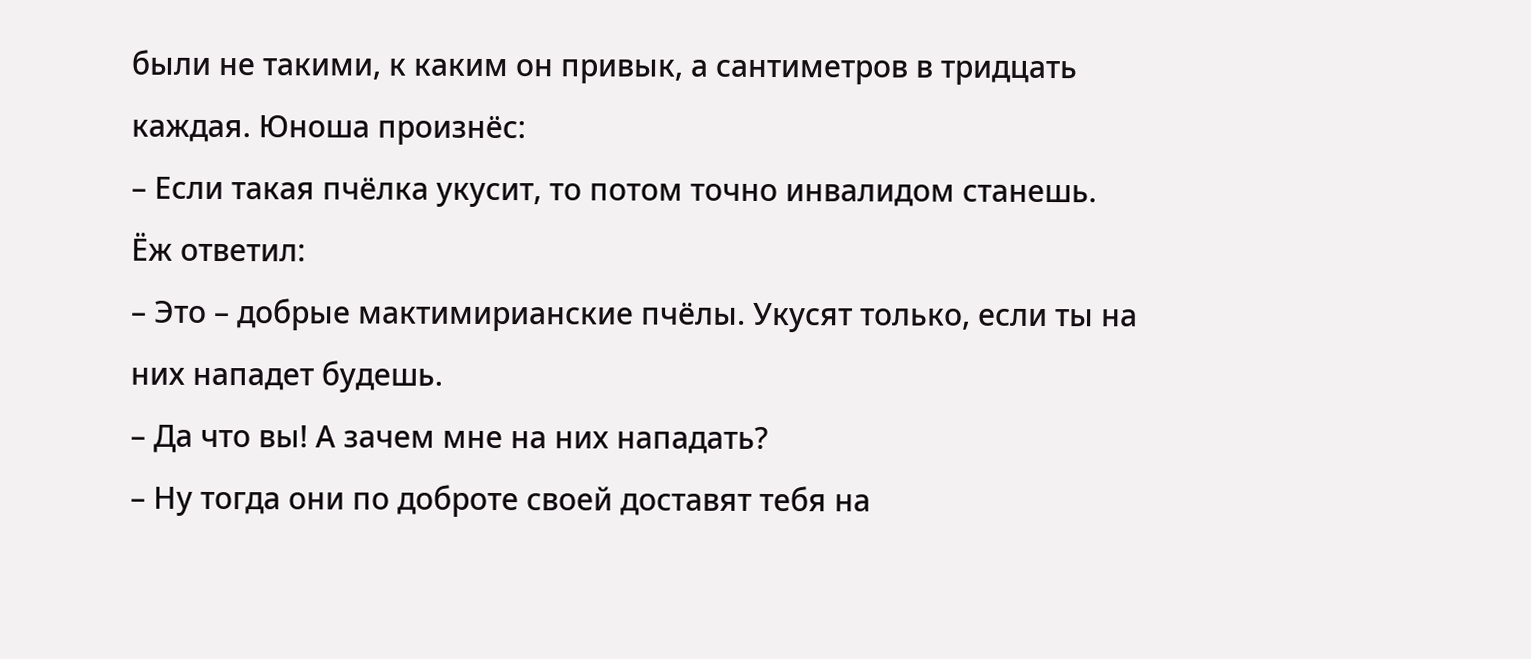были не такими, к каким он привык, а сантиметров в тридцать каждая. Юноша произнёс:
– Если такая пчёлка укусит, то потом точно инвалидом станешь.
Ёж ответил:
– Это – добрые мактимирианские пчёлы. Укусят только, если ты на них нападет будешь.
– Да что вы! А зачем мне на них нападать?
– Ну тогда они по доброте своей доставят тебя на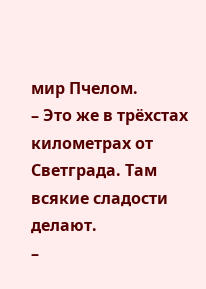мир Пчелом.
– Это же в трёхстах километрах от Светграда. Там всякие сладости делают.
–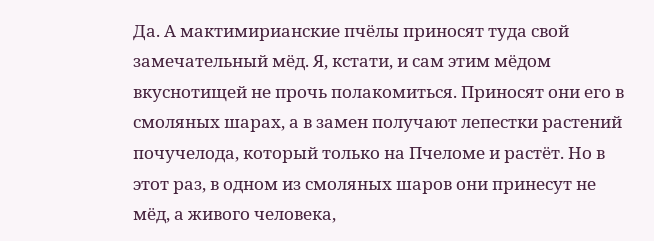Да. А мактимирианские пчёлы приносят туда свой замечательный мёд. Я, кстати, и сам этим мёдом вкуснотищей не прочь полакомиться. Приносят они его в смоляных шарах, а в замен получают лепестки растений почучелода, который только на Пчеломе и растёт. Но в этот раз, в одном из смоляных шаров они принесут не мёд, а живого человека,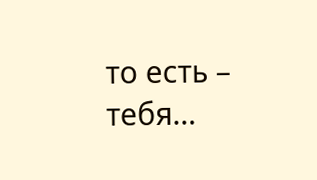то есть – тебя…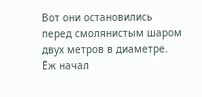Вот они остановились перед смолянистым шаром двух метров в диаметре. Ёж начал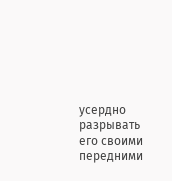усердно разрывать его своими передними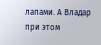лапами. А Владар при этом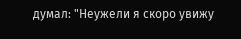думал: "Неужели я скоро увижу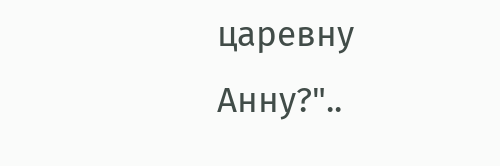царевну Анну?"..